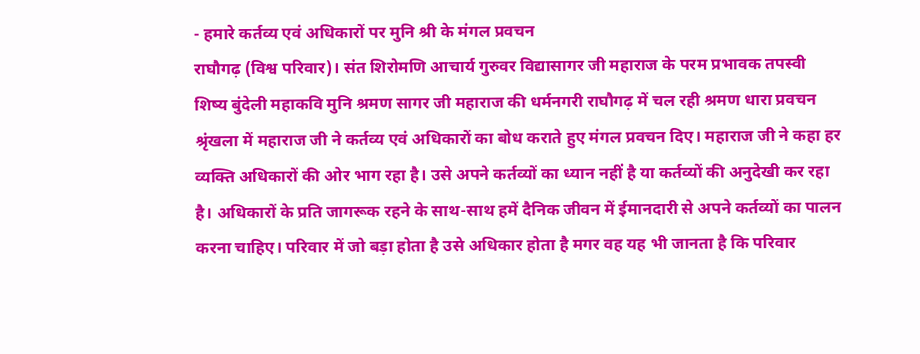- हमारे कर्तव्य एवं अधिकारों पर मुनि श्री के मंगल प्रवचन
राघौगढ़ (विश्व परिवार)। संत शिरोमणि आचार्य गुरुवर विद्यासागर जी महाराज के परम प्रभावक तपस्वी शिष्य बुंदेली महाकवि मुनि श्रमण सागर जी महाराज की धर्मनगरी राघौगढ़ में चल रही श्रमण धारा प्रवचन श्रृंखला में महाराज जी ने कर्तव्य एवं अधिकारों का बोध कराते हुए मंगल प्रवचन दिए। महाराज जी ने कहा हर व्यक्ति अधिकारों की ओर भाग रहा है। उसे अपने कर्तव्यों का ध्यान नहीं है या कर्तव्यों की अनुदेखी कर रहा है। अधिकारों के प्रति जागरूक रहने के साथ-साथ हमें दैनिक जीवन में ईमानदारी से अपने कर्तव्यों का पालन करना चाहिए। परिवार में जो बड़ा होता है उसे अधिकार होता है मगर वह यह भी जानता है कि परिवार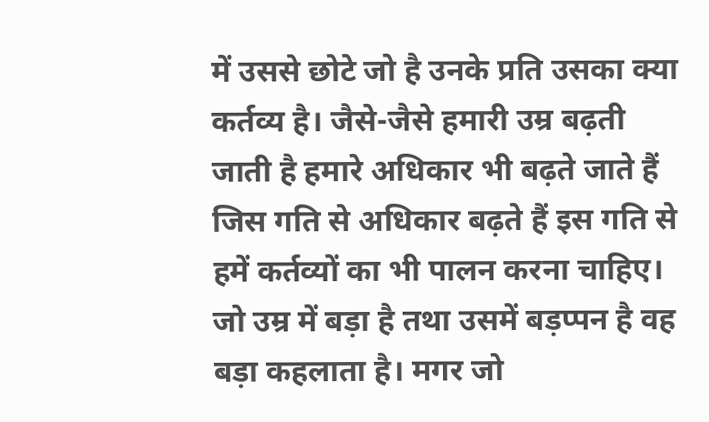में उससे छोटे जो है उनके प्रति उसका क्या कर्तव्य है। जैसे-जैसे हमारी उम्र बढ़ती जाती है हमारे अधिकार भी बढ़ते जाते हैं जिस गति से अधिकार बढ़ते हैं इस गति से हमें कर्तव्यों का भी पालन करना चाहिए। जो उम्र में बड़ा है तथा उसमें बड़प्पन है वह बड़ा कहलाता है। मगर जो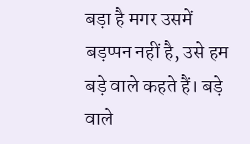बड़ा है मगर उसमें बड़प्पन नहीं है, उसे हम बड़े वाले कहते हैं। बड़े वाले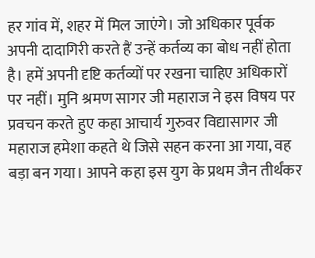हर गांव में, शहर में मिल जाएंगे। जो अधिकार पूर्वक अपनी दादागिरी करते हैं उन्हें कर्तव्य का बोध नहीं होता है। हमें अपनी दृष्टि कर्तव्यों पर रखना चाहिए अधिकारों पर नहीं। मुनि श्रमण सागर जी महाराज ने इस विषय पर प्रवचन करते हुए कहा आचार्य गुरुवर विद्यासागर जी महाराज हमेशा कहते थे जिसे सहन करना आ गया, वह बड़ा बन गया। आपने कहा इस युग के प्रथम जैन तीर्थंकर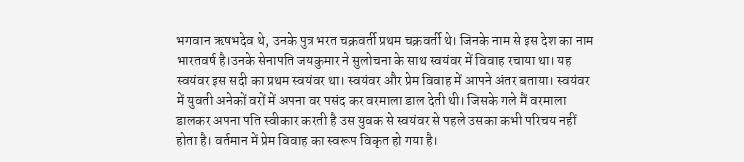भगवान ऋषभदेव थे, उनके पुत्र भरत चक्रवर्ती प्रथम चक्रवर्ती थे। जिनके नाम से इस देश का नाम भारतवर्ष है।उनके सेनापति जयकुमार ने सुलोचना के साथ स्वयंवर में विवाह रचाया था। यह स्वयंवर इस सदी का प्रथम स्वयंवर था। स्वयंवर और प्रेम विवाह में आपने अंतर बताया। स्वयंवर में युवती अनेकों वरों में अपना वर पसंद कर वरमाला डाल देती थी। जिसके गले मैं वरमाला डालकर अपना पति स्वीकार करती है उस युवक से स्वयंवर से पहले उसका कभी परिचय नहीं होता है। वर्तमान में प्रेम विवाह का स्वरूप विकृत हो गया है।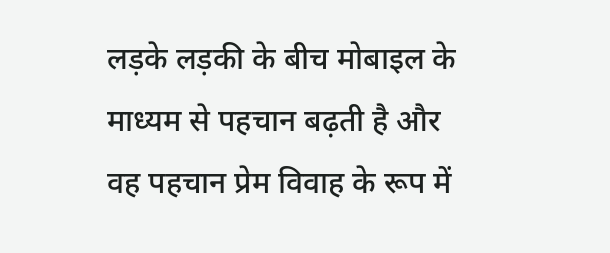लड़के लड़की के बीच मोबाइल के माध्यम से पहचान बढ़ती है और वह पहचान प्रेम विवाह के रूप में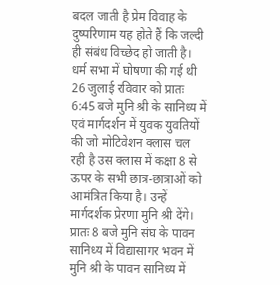बदल जाती है प्रेम विवाह के दुष्परिणाम यह होते हैं कि जल्दी ही संबंध विच्छेद हो जाती है।
धर्म सभा में घोषणा की गई थी 26 जुलाई रविवार को प्रातः 6:45 बजे मुनि श्री के सानिध्य में एवं मार्गदर्शन में युवक युवतियों की जो मोटिवेशन क्लास चल रही है उस क्लास में कक्षा 8 से ऊपर के सभी छात्र-छात्राओं को आमंत्रित किया है। उन्हें मार्गदर्शक प्रेरणा मुनि श्री देंगे। प्रातः 8 बजे मुनि संघ के पावन सानिध्य में विद्यासागर भवन में मुनि श्री के पावन सानिध्य में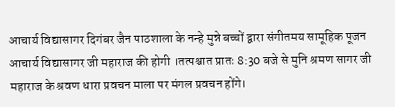आचार्य विद्यासागर दिगंबर जैन पाठशाला के नन्हे मुन्ने बच्चों द्वारा संगीतमय सामूहिक पूजन आचार्य विद्यासागर जी महाराज की होगी ।तत्पश्चात प्रातः 8:30 बजे से मुनि श्रमण सागर जी महाराज के श्रवण धारा प्रवचन माला पर मंगल प्रवचन होंगे।